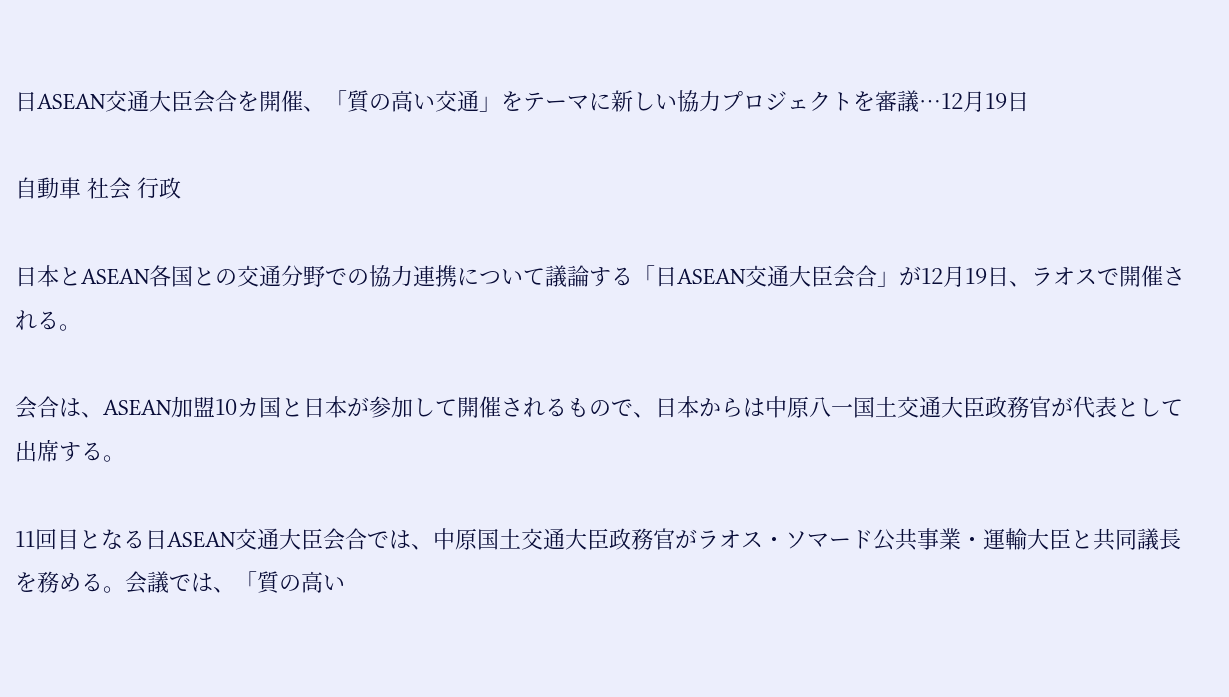日ASEAN交通大臣会合を開催、「質の高い交通」をテーマに新しい協力プロジェクトを審議…12月19日

自動車 社会 行政

日本とASEAN各国との交通分野での協力連携について議論する「日ASEAN交通大臣会合」が12月19日、ラオスで開催される。

会合は、ASEAN加盟10カ国と日本が参加して開催されるもので、日本からは中原八一国土交通大臣政務官が代表として出席する。

11回目となる日ASEAN交通大臣会合では、中原国土交通大臣政務官がラオス・ソマード公共事業・運輸大臣と共同議長を務める。会議では、「質の高い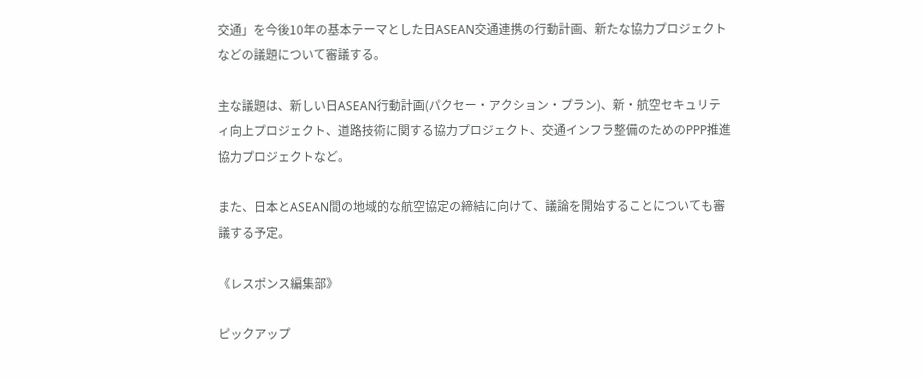交通」を今後10年の基本テーマとした日ASEAN交通連携の行動計画、新たな協力プロジェクトなどの議題について審議する。

主な議題は、新しい日ASEAN行動計画(パクセー・アクション・プラン)、新・航空セキュリティ向上プロジェクト、道路技術に関する協力プロジェクト、交通インフラ整備のためのPPP推進協力プロジェクトなど。

また、日本とASEAN間の地域的な航空協定の締結に向けて、議論を開始することについても審議する予定。

《レスポンス編集部》

ピックアップ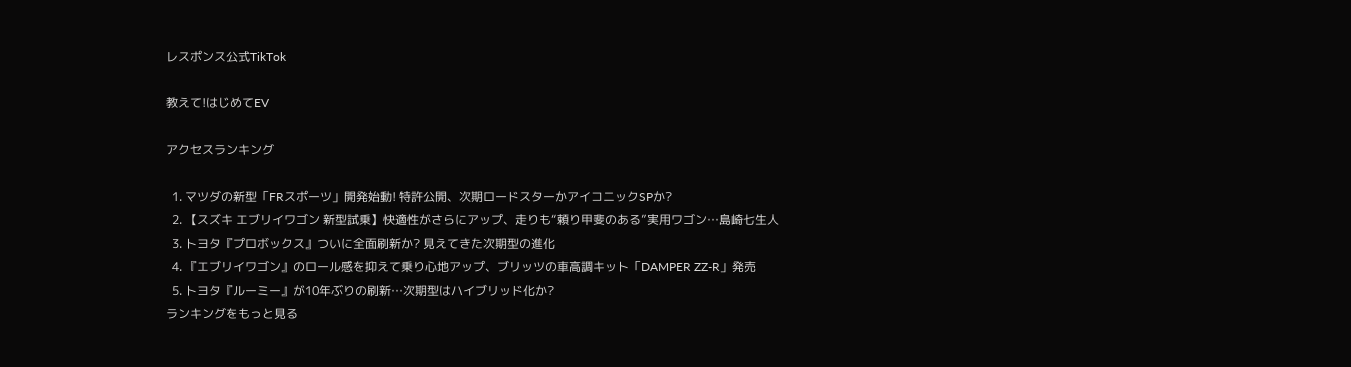レスポンス公式TikTok

教えて!はじめてEV

アクセスランキング

  1. マツダの新型「FRスポーツ」開発始動! 特許公開、次期ロードスターかアイコニックSPか?
  2. 【スズキ エブリイワゴン 新型試乗】快適性がさらにアップ、走りも“頼り甲斐のある”実用ワゴン…島崎七生人
  3. トヨタ『プロボックス』ついに全面刷新か? 見えてきた次期型の進化
  4. 『エブリイワゴン』のロール感を抑えて乗り心地アップ、ブリッツの車高調キット「DAMPER ZZ-R」発売
  5. トヨタ『ルーミー』が10年ぶりの刷新…次期型はハイブリッド化か?
ランキングをもっと見る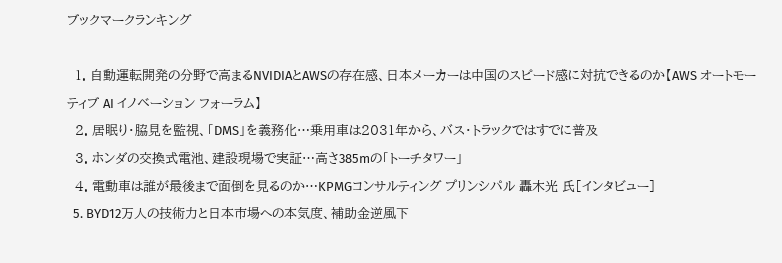ブックマークランキング

  1. 自動運転開発の分野で高まるNVIDIAとAWSの存在感、日本メーカーは中国のスピード感に対抗できるのか【AWS オートモーティブ AI イノベーション フォーラム】
  2. 居眠り・脇見を監視、「DMS」を義務化…乗用車は2031年から、バス・トラックではすでに普及
  3. ホンダの交換式電池、建設現場で実証…高さ385mの「トーチタワー」
  4. 電動車は誰が最後まで面倒を見るのか…KPMGコンサルティング プリンシパル 轟木光 氏[インタビュー]
  5. BYD12万人の技術力と日本市場への本気度、補助金逆風下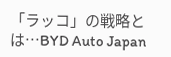「ラッコ」の戦略とは…BYD Auto Japan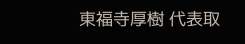東福寺厚樹 代表取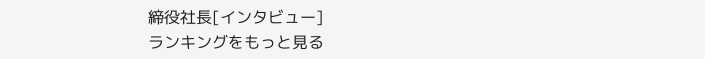締役社長[インタビュー]
ランキングをもっと見る